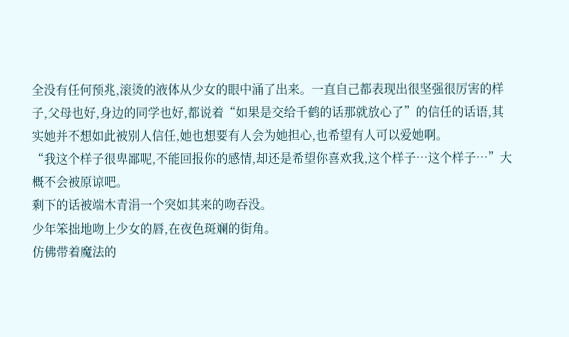全没有任何预兆,滚烫的液体从少女的眼中涌了出来。一直自己都表现出很坚强很厉害的样子,父母也好,身边的同学也好,都说着“如果是交给千鹤的话那就放心了”的信任的话语,其实她并不想如此被别人信任,她也想要有人会为她担心,也希望有人可以爱她啊。
“我这个样子很卑鄙呢,不能回报你的感情,却还是希望你喜欢我,这个样子…这个样子…”大概不会被原谅吧。
剩下的话被端木青涓一个突如其来的吻吞没。
少年笨拙地吻上少女的唇,在夜色斑斓的街角。
仿佛带着魔法的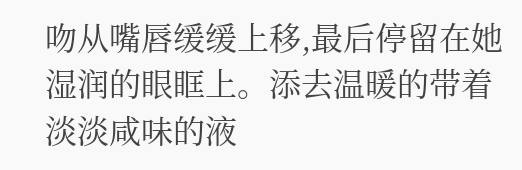吻从嘴唇缓缓上移,最后停留在她湿润的眼眶上。添去温暖的带着淡淡咸味的液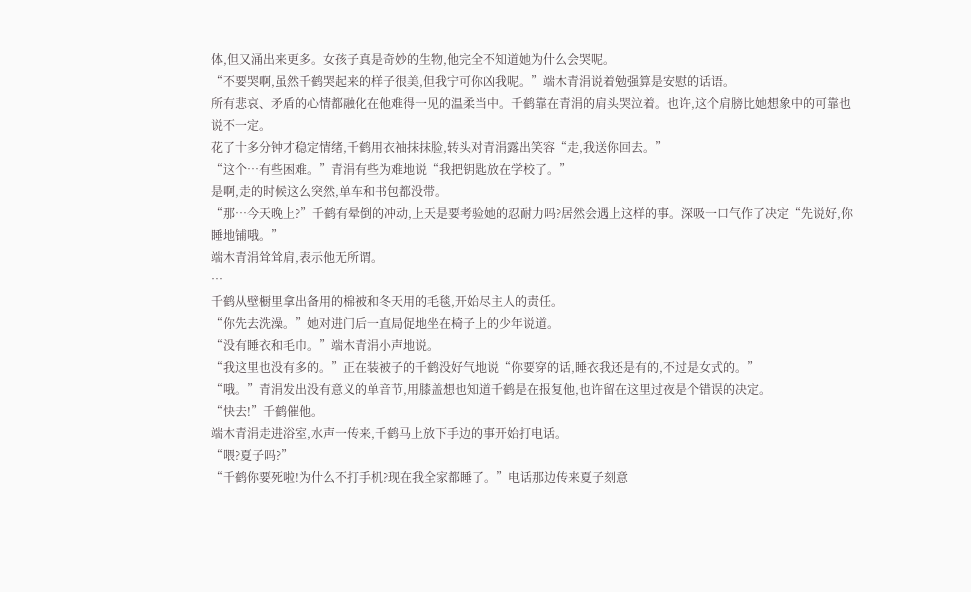体,但又涌出来更多。女孩子真是奇妙的生物,他完全不知道她为什么会哭呢。
“不要哭啊,虽然千鹤哭起来的样子很美,但我宁可你凶我呢。”端木青涓说着勉强算是安慰的话语。
所有悲哀、矛盾的心情都融化在他难得一见的温柔当中。千鹤靠在青涓的肩头哭泣着。也许,这个肩膀比她想象中的可靠也说不一定。
花了十多分钟才稳定情绪,千鹤用衣袖抹抹脸,转头对青涓露出笑容“走,我送你回去。”
“这个…有些困难。”青涓有些为难地说“我把钥匙放在学校了。”
是啊,走的时候这么突然,单车和书包都没带。
“那…今天晚上?”千鹤有晕倒的冲动,上天是要考验她的忍耐力吗?居然会遇上这样的事。深吸一口气作了决定“先说好,你睡地铺哦。”
端木青涓耸耸肩,表示他无所谓。
…
千鹤从壁橱里拿出备用的棉被和冬天用的毛毯,开始尽主人的责任。
“你先去洗澡。”她对进门后一直局促地坐在椅子上的少年说道。
“没有睡衣和毛巾。”端木青涓小声地说。
“我这里也没有多的。”正在装被子的千鹤没好气地说“你要穿的话,睡衣我还是有的,不过是女式的。”
“哦。”青涓发出没有意义的单音节,用膝盖想也知道千鹤是在报复他,也许留在这里过夜是个错误的决定。
“快去!”千鹤催他。
端木青涓走进浴室,水声一传来,千鹤马上放下手边的事开始打电话。
“喂?夏子吗?”
“千鹤你要死啦!为什么不打手机?现在我全家都睡了。”电话那边传来夏子刻意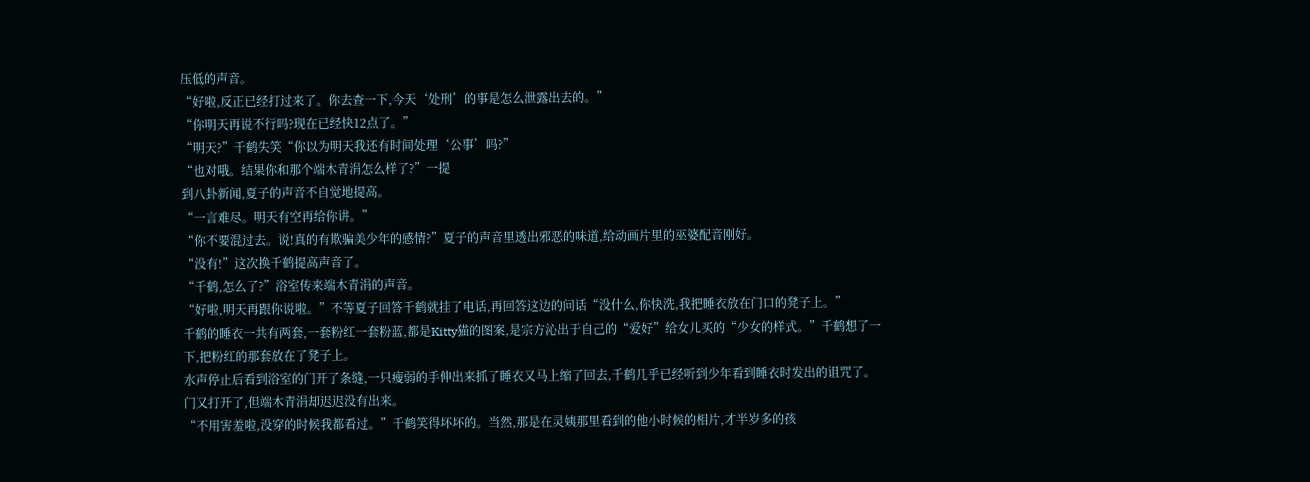压低的声音。
“好啦,反正已经打过来了。你去查一下,今天‘处刑’的事是怎么泄露出去的。”
“你明天再说不行吗?现在已经快12点了。”
“明天?”千鹤失笑“你以为明天我还有时间处理‘公事’吗?”
“也对哦。结果你和那个端木青涓怎么样了?”一提
到八卦新闻,夏子的声音不自觉地提高。
“一言难尽。明天有空再给你讲。”
“你不要混过去。说!真的有欺骗美少年的感情?”夏子的声音里透出邪恶的味道,给动画片里的巫婆配音刚好。
“没有!”这次换千鹤提高声音了。
“千鹤,怎么了?”浴室传来端木青涓的声音。
“好啦,明天再跟你说啦。”不等夏子回答千鹤就挂了电话,再回答这边的问话“没什么,你快洗,我把睡衣放在门口的凳子上。”
千鹤的睡衣一共有两套,一套粉红一套粉蓝,都是Kitty猫的图案,是宗方沁出于自己的“爱好”给女儿买的“少女的样式。”千鹤想了一下,把粉红的那套放在了凳子上。
水声停止后看到浴室的门开了条缝,一只瘦弱的手伸出来抓了睡衣又马上缩了回去,千鹤几乎已经听到少年看到睡衣时发出的诅咒了。
门又打开了,但端木青涓却迟迟没有出来。
“不用害羞啦,没穿的时候我都看过。”千鹤笑得坏坏的。当然,那是在灵姨那里看到的他小时候的相片,才半岁多的孩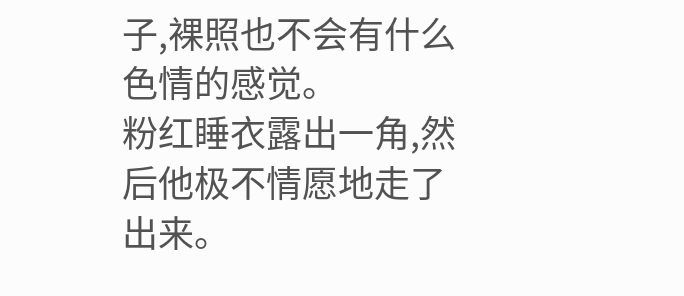子,裸照也不会有什么色情的感觉。
粉红睡衣露出一角,然后他极不情愿地走了出来。